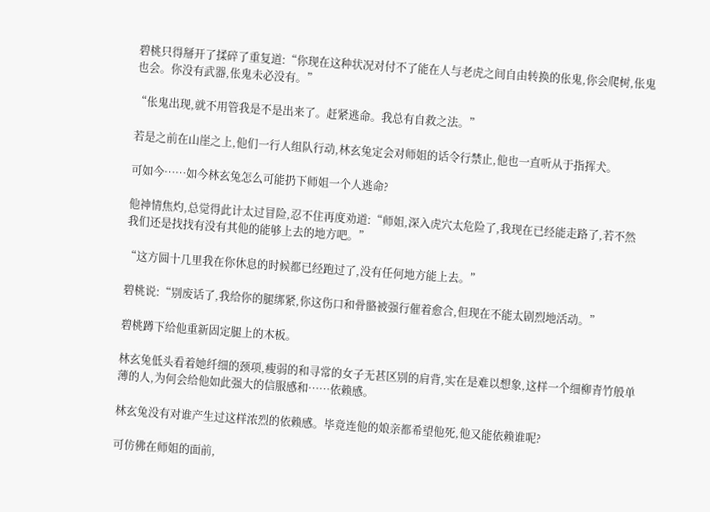碧桃只得掰开了揉碎了重复道:“你现在这种状况对付不了能在人与老虎之间自由转换的伥鬼,你会爬树,伥鬼也会。你没有武器,伥鬼未必没有。”

“伥鬼出现,就不用管我是不是出来了。赶紧逃命。我总有自救之法。”

若是之前在山崖之上,他们一行人组队行动,林玄兔定会对师姐的话令行禁止,他也一直听从于指挥犬。

可如今……如今林玄兔怎么可能扔下师姐一个人逃命?

他神情焦灼,总觉得此计太过冒险,忍不住再度劝道:“师姐,深入虎穴太危险了,我现在已经能走路了,若不然我们还是找找有没有其他的能够上去的地方吧。”

“这方圆十几里我在你休息的时候都已经跑过了,没有任何地方能上去。”

碧桃说:“别废话了,我给你的腿绑紧,你这伤口和骨骼被强行催着愈合,但现在不能太剧烈地活动。”

碧桃蹲下给他重新固定腿上的木板。

林玄兔低头看着她纤细的颈项,瘦弱的和寻常的女子无甚区别的肩背,实在是难以想象,这样一个细柳青竹般单薄的人,为何会给他如此强大的信服感和……依赖感。

林玄兔没有对谁产生过这样浓烈的依赖感。毕竟连他的娘亲都希望他死,他又能依赖谁呢?

可仿佛在师姐的面前,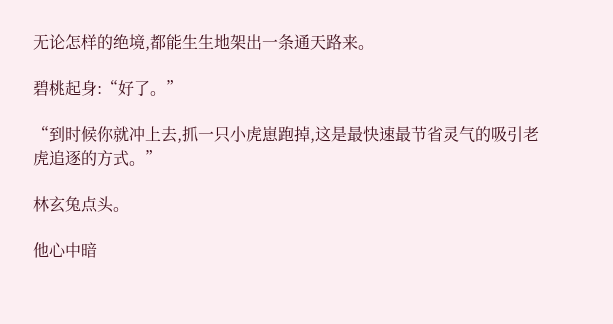无论怎样的绝境,都能生生地架出一条通天路来。

碧桃起身:“好了。”

“到时候你就冲上去,抓一只小虎崽跑掉,这是最快速最节省灵气的吸引老虎追逐的方式。”

林玄兔点头。

他心中暗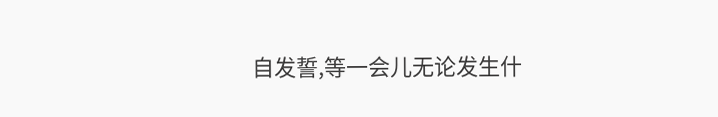自发誓,等一会儿无论发生什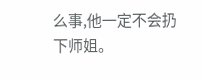么事,他一定不会扔下师姐。